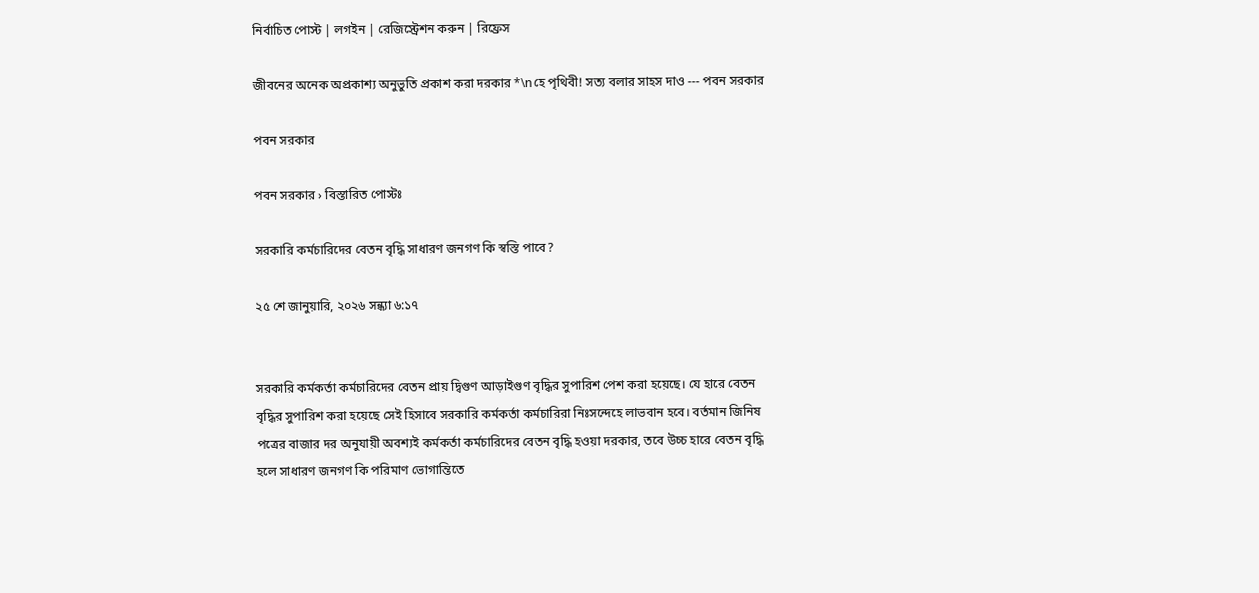নির্বাচিত পোস্ট | লগইন | রেজিস্ট্রেশন করুন | রিফ্রেস

জীবনের অনেক অপ্রকাশ্য অনুভুতি প্রকাশ করা দরকার *\nহে পৃথিবী! সত্য বলার সাহস দাও --- পবন সরকার

পবন সরকার

পবন সরকার › বিস্তারিত পোস্টঃ

সরকারি কর্মচারিদের বেতন বৃদ্ধি সাধারণ জনগণ কি স্বস্তি পাবে?

২৫ শে জানুয়ারি, ২০২৬ সন্ধ্যা ৬:১৭


সরকারি কর্মকর্তা কর্মচারিদের বেতন প্রায় দ্বিগুণ আড়াইগুণ বৃদ্ধির সুপারিশ পেশ করা হয়েছে। যে হারে বেতন বৃদ্ধির সুপারিশ করা হয়েছে সেই হিসাবে সরকারি কর্মকর্তা কর্মচারিরা নিঃসন্দেহে লাভবান হবে। বর্তমান জিনিষ পত্রের বাজার দর অনুযায়ী অবশ্যই কর্মকর্তা কর্মচারিদের বেতন বৃদ্ধি হওয়া দরকার, তবে উচ্চ হারে বেতন বৃদ্ধি হলে সাধারণ জনগণ কি পরিমাণ ভোগান্তিতে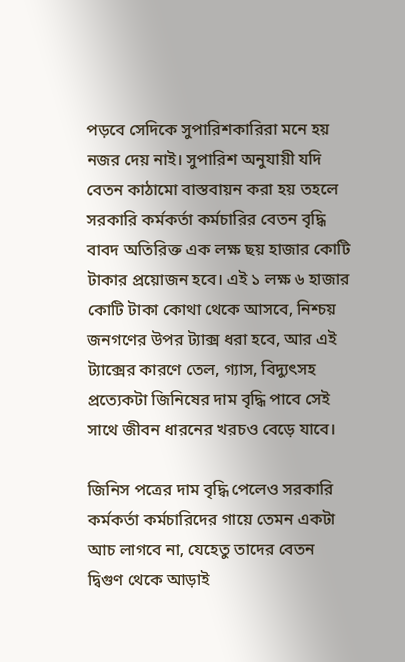পড়বে সেদিকে সুপারিশকারিরা মনে হয় নজর দেয় নাই। সুপারিশ অনুযায়ী যদি বেতন কাঠামো বাস্তবায়ন করা হয় তহলে সরকারি কর্মকর্তা কর্মচারির বেতন বৃদ্ধি বাবদ অতিরিক্ত এক লক্ষ ছয় হাজার কোটি টাকার প্রয়োজন হবে। এই ১ লক্ষ ৬ হাজার কোটি টাকা কোথা থেকে আসবে, নিশ্চয় জনগণের উপর ট্যাক্স ধরা হবে, আর এই ট্যাক্সের কারণে তেল, গ্যাস, বিদ্যুৎসহ প্রত্যেকটা জিনিষের দাম বৃদ্ধি পাবে সেই সাথে জীবন ধারনের খরচও বেড়ে যাবে।

জিনিস পত্রের দাম বৃদ্ধি পেলেও সরকারি কর্মকর্তা কর্মচারিদের গায়ে তেমন একটা আচ লাগবে না, যেহেতু তাদের বেতন দ্বিগুণ থেকে আড়াই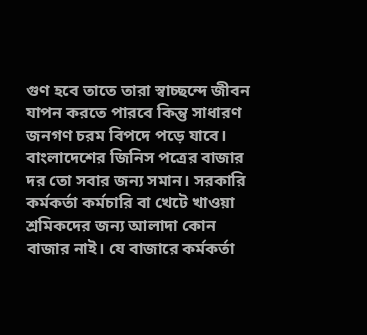গুণ হবে তাতে তারা স্বাচ্ছন্দে জীবন যাপন করতে পারবে কিন্তু সাধারণ জনগণ চরম বিপদে পড়ে যাবে। বাংলাদেশের জিনিস পত্রের বাজার দর তো সবার জন্য সমান। সরকারি কর্মকর্তা কর্মচারি বা খেটে খাওয়া শ্রমিকদের জন্য আলাদা কোন বাজার নাই। যে বাজারে কর্মকর্তা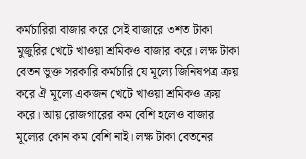কর্মচারিরা বাজার করে সেই বাজারে ৩শত টাকা মুজুরির খেটে খাওয়া শ্রমিকও বাজার করে। লক্ষ টাকা বেতন ভুক্ত সরকারি কর্মচারি যে মূল্যে জিনিষপত্র ক্রয় করে ঐ মূল্যে একজন খেটে খাওয়া শ্রমিকও ক্রয় করে। আয় রোজগারের কম বেশি হলেও বাজার মূল্যের কোন কম বেশি নাই। লক্ষ টাকা বেতনের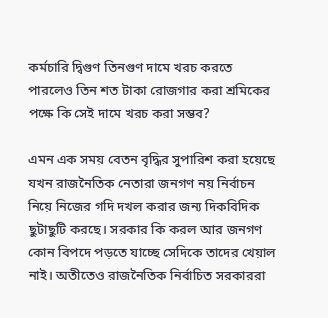কর্মচারি দ্বিগুণ তিনগুণ দামে খরচ করতে পারলেও তিন শত টাকা রোজগার করা শ্রমিকের পক্ষে কি সেই দামে খরচ করা সম্ভব?

এমন এক সময় বেতন বৃদ্ধির সুপারিশ করা হয়েছে যখন রাজনৈতিক নেতারা জনগণ নয় নির্বাচন নিয়ে নিজের গদি দখল করার জন্য দিকবিদিক ছুটাছুটি করছে। সরকার কি করল আর জনগণ কোন বিপদে পড়তে যাচ্ছে সেদিকে তাদের খেয়াল নাই। অতীতেও রাজনৈতিক নির্বাচিত সরকাররা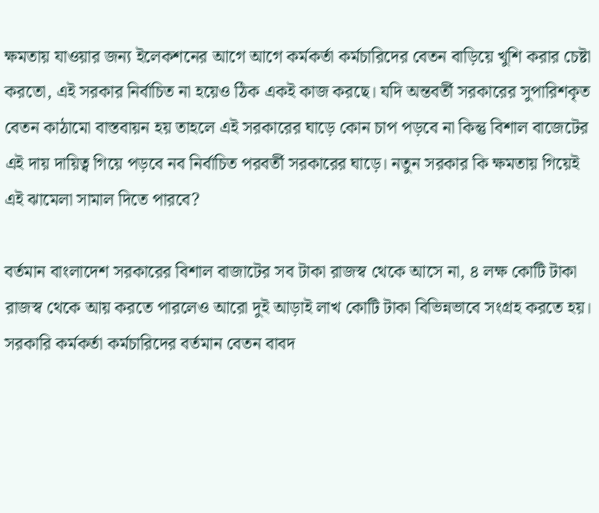ক্ষমতায় যাওয়ার জন্য ইলেকশনের আগে আগে কর্মকর্তা কর্মচারিদের বেতন বাড়িয়ে খুশি করার চেষ্টা করতো, এই সরকার নির্বাচিত না হয়েও ঠিক একই কাজ করছে। যদি অন্তবর্তী সরকারের সুপারিশকৃত বেতন কাঠামো বাস্তবায়ন হয় তাহলে এই সরকারের ঘাড়ে কোন চাপ পড়বে না কিন্তু বিশাল বাজেটের এই দায় দায়িত্ব গিয়ে পড়বে নব নির্বাচিত পরবর্তী সরকারের ঘাড়ে। নতুন সরকার কি ক্ষমতায় গিয়েই এই ঝামেলা সামাল দিতে পারবে?

বর্তমান বাংলাদেশ সরকারের বিশাল বাজাটের সব টাকা রাজস্ব থেকে আসে না, ৪ লক্ষ কোটি টাকা রাজস্ব থেকে আয় করতে পারলেও আরো দুই আড়াই লাখ কোটি টাকা বিভিন্নভাবে সংগ্রহ করতে হয়। সরকারি কর্মকর্তা কর্মচারিদের বর্তমান বেতন বাবদ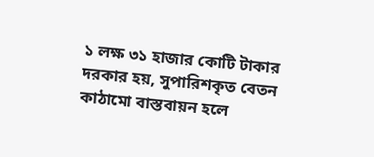১ লক্ষ ৩১ হাজার কোটি টাকার দরকার হয়, সুপারিশকৃত বেতন কাঠামো বাস্তবায়ন হলে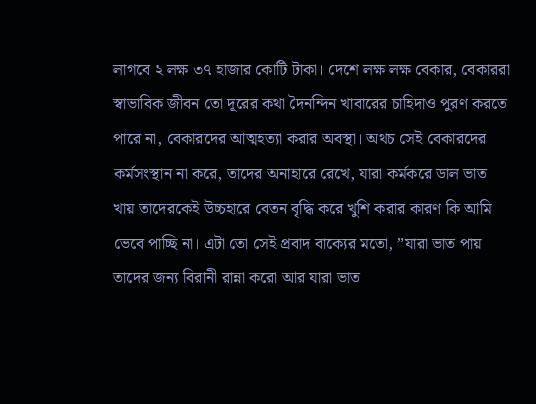লাগবে ২ লক্ষ ৩৭ হাজার কোটি টাকা। দেশে লক্ষ লক্ষ বেকার, বেকাররা স্বাভাবিক জীবন তো দূরের কথা দৈনন্দিন খাবারের চাহিদাও পুরণ করতে পারে না, বেকারদের আত্মহত্যা করার অবস্থা। অথচ সেই বেকারদের কর্মসংস্থান না করে, তাদের অনাহারে রেখে, যারা কর্মকরে ডাল ভাত খায় তাদেরকেই উচ্চহারে বেতন বৃদ্ধি করে খুশি করার কারণ কি আমি ভেবে পাচ্ছি না। এটা তো সেই প্রবাদ বাক্যের মতো, ”যারা ভাত পায় তাদের জন্য বিরানী রান্না করো আর যারা ভাত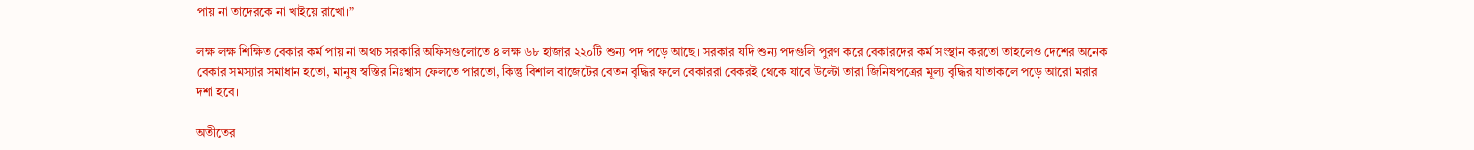পায় না তাদেরকে না খাইয়ে রাখো।”

লক্ষ লক্ষ শিক্ষিত বেকার কর্ম পায় না অথচ সরকারি অফিসগুলোতে ৪ লক্ষ ৬৮ হাজার ২২০টি শুন্য পদ পড়ে আছে। সরকার যদি শুন্য পদগুলি পুরণ করে বেকারদের কর্ম সংস্থান করতো তাহলেও দেশের অনেক বেকার সমস্যার সমাধান হতো, মানুষ স্বস্তির নিঃশ্বাস ফেলতে পারতো, কিন্তু বিশাল বাজেটের বেতন বৃদ্ধির ফলে বেকাররা বেকরই থেকে যাবে উল্টো তারা জিনিষপত্রের মূল্য বৃদ্ধির যাতাকলে পড়ে আরো মরার দশা হবে।

অতীতের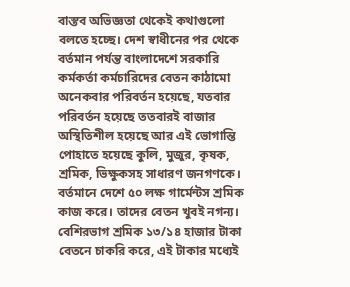বাস্তব অভিজ্ঞতা থেকেই কথাগুলো বলতে হচ্ছে। দেশ স্বাধীনের পর থেকে বর্তমান পর্যন্ত বাংলাদেশে সরকারি কর্মকর্তা কর্মচারিদের বেতন কাঠামো অনেকবার পরিবর্তন হয়েছে, যতবার পরিবর্তন হয়েছে ততবারই বাজার অস্থিতিশীল হয়েছে আর এই ভোগান্তি পোহাতে হয়েছে কুলি, মুজুর, কৃষক, শ্রমিক, ভিক্ষুকসহ সাধারণ জনগণকে। বর্তমানে দেশে ৫০ লক্ষ গার্মেন্টস শ্রমিক কাজ করে। তাদের বেতন খুবই নগন্য। বেশিরভাগ শ্রমিক ১৩/১৪ হাজার টাকা বেতনে চাকরি করে, এই টাকার মধ্যেই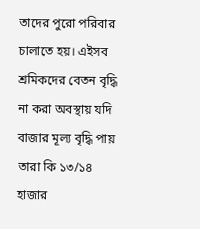তাদের পুরো পরিবার চালাতে হয়। এইসব শ্রমিকদের বেতন বৃদ্ধি না করা অবস্থায় যদি বাজার মূল্য বৃদ্ধি পায় তারা কি ১৩/১৪ হাজার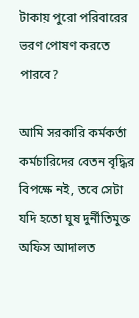টাকায় পুরো পরিবারের ভরণ পোষণ করতে পারবে?

আমি সরকারি কর্মকর্তা কর্মচারিদের বেতন বৃদ্ধির বিপক্ষে নই, তবে সেটা যদি হতো ঘুষ দুর্নীতিমুক্ত অফিস আদালত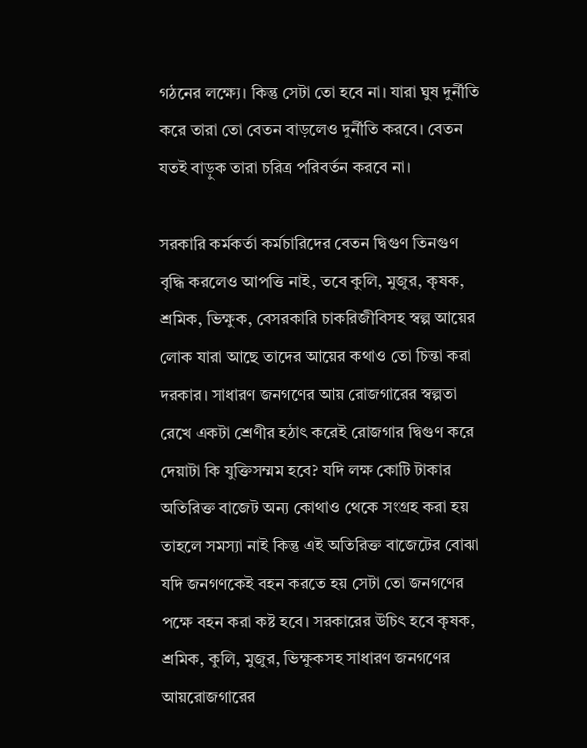গঠনের লক্ষ্যে। কিন্তু সেটা তো হবে না। যারা ঘুষ দুর্নীতি করে তারা তো বেতন বাড়লেও দুর্নীতি করবে। বেতন যতই বাড়ুক তারা চরিত্র পরিবর্তন করবে না।

সরকারি কর্মকর্তা কর্মচারিদের বেতন দ্বিগুণ তিনগুণ বৃদ্ধি করলেও আপত্তি নাই, তবে কুলি, মুজুর, কৃষক, শ্রমিক, ভিক্ষুক, বেসরকারি চাকরিজীবিসহ স্বল্প আয়ের লোক যারা আছে তাদের আয়ের কথাও তো চিন্তা করা দরকার। সাধারণ জনগণের আয় রোজগারের স্বল্পতা রেখে একটা শ্রেণীর হঠাৎ করেই রোজগার দ্বিগুণ করে দেয়াটা কি যুক্তিসম্মম হবে? যদি লক্ষ কোটি টাকার অতিরিক্ত বাজেট অন্য কোথাও থেকে সংগ্রহ করা হয় তাহলে সমস্যা নাই কিন্তু এই অতিরিক্ত বাজেটের বোঝা যদি জনগণকেই বহন করতে হয় সেটা তো জনগণের পক্ষে বহন করা কষ্ট হবে। সরকারের উচিৎ হবে কৃষক, শ্রমিক, কুলি, মুজুর, ভিক্ষুকসহ সাধারণ জনগণের আয়রোজগারের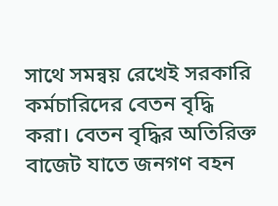সাথে সমন্বয় রেখেই সরকারি কর্মচারিদের বেতন বৃদ্ধি করা। বেতন বৃদ্ধির অতিরিক্ত বাজেট যাতে জনগণ বহন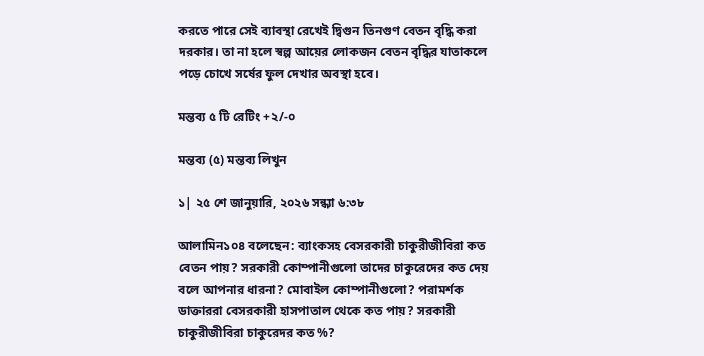করতে পারে সেই ব্যাবস্থা রেখেই দ্বিগুন তিনগুণ বেতন বৃদ্ধি করা দরকার। তা না হলে স্বল্প আয়ের লোকজন বেতন বৃদ্ধির যাতাকলে পড়ে চোখে সর্ষের ফুল দেখার অবস্থা হবে।

মন্তব্য ৫ টি রেটিং +২/-০

মন্তব্য (৫) মন্তব্য লিখুন

১| ২৫ শে জানুয়ারি, ২০২৬ সন্ধ্যা ৬:৩৮

আলামিন১০৪ বলেছেন: ব্যাংকসহ বেসরকারী চাকুরীজীবিরা কত বেতন পায়? সরকারী কোম্পানীগুলো তাদের চাকুরেদের কত দেয় বলে আপনার ধারনা? মোবাইল কোম্পানীগুলো? পরামর্শক ডাক্তাররা বেসরকারী হাসপাতাল থেকে কত পায়? সরকারী চাকুরীজীবিরা চাকুরেদর কত %?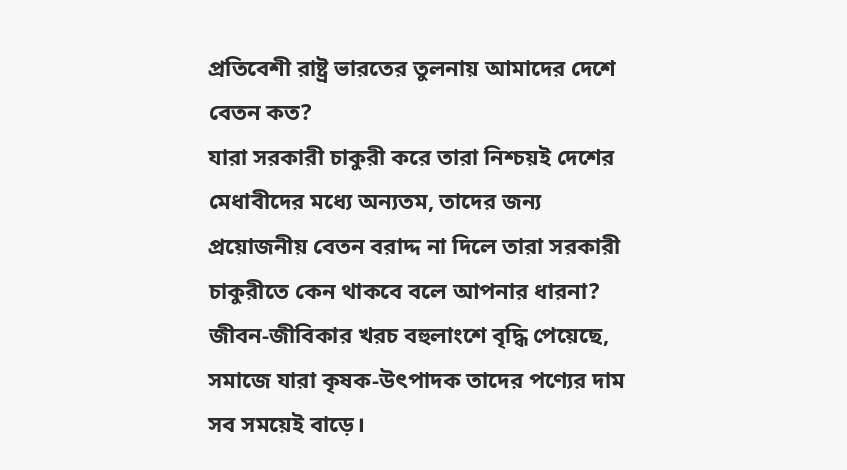প্রতিবেশী রাষ্ট্র ভারতের তুলনায় আমাদের দেশে বেতন কত?
যারা সরকারী চাকুরী করে তারা নিশ্চয়ই দেশের মেধাবীদের মধ্যে অন্যতম, তাদের জন্য প্রয়োজনীয় বেতন বরাদ্দ না দিলে তারা সরকারী চাকুরীতে কেন থাকবে বলে আপনার ধারনা?
জীবন-জীবিকার খরচ বহুলাংশে বৃদ্ধি পেয়েছে, সমাজে যারা কৃষক-উৎপাদক তাদের পণ্যের দাম সব সময়েই বাড়ে।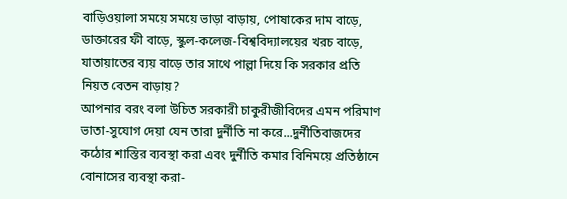বাড়িওয়ালা সময়ে সময়ে ভাড়া বাড়ায়, পোষাকের দাম বাড়ে, ডাক্তারের ফী বাড়ে, স্কুল-কলেজ-বিশ্ববিদ্যালয়ের খরচ বাড়ে, যাতায়াতের ব্যয় বাড়ে তার সাথে পাল্লা দিয়ে কি সরকার প্রতি নিয়ত বেতন বাড়ায়?
আপনার বরং বলা উচিত সরকারী চাকুরীজীবিদের এমন পরিমাণ ভাতা-সুযোগ দেয়া যেন তারা দুর্নীতি না করে...দুর্নীতিবাজদের কঠোর শাস্তির ব্যবস্থা করা এবং দুর্নীতি কমার বিনিময়ে প্রতিষ্ঠানে বোনাসের ব্যবস্থা করা-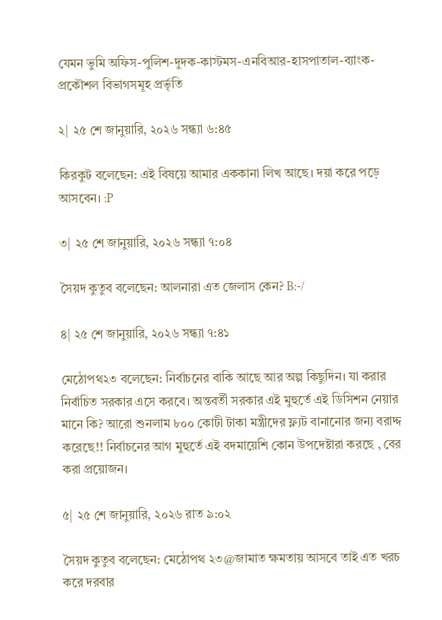যেমন ভুমি অফিস-পুলিশ-দুদক-কাস্টমস-এনবিআর-হাসপাতাল-ব্যাংক- প্রকৌশল বিভাগসমূহ প্রর্ভৃতি

২| ২৫ শে জানুয়ারি, ২০২৬ সন্ধ্যা ৬:৪৫

কিরকুট বলেছেন: এই বিষয়ে আমার এককানা লিখ আছে। দয়া করে পড়ে আসবেন। :P

৩| ২৫ শে জানুয়ারি, ২০২৬ সন্ধ্যা ৭:০৪

সৈয়দ কুতুব বলেছেন: আলনারা এত জেলাস কেন? B:-/

৪| ২৫ শে জানুয়ারি, ২০২৬ সন্ধ্যা ৭:৪১

মেঠোপথ২৩ বলেছেন: নির্বাচনের বাকি আছে আর অল্প কিছুদিন। যা করার নির্বাচিত সরকার এসে করবে। অন্তবর্তী সরকার এই মুহুর্তে এই ডিসিশন নেয়ার মানে কি? আরো শুনলাম ৮০০ কোটী টাকা মন্ত্রীদের ফ্ল্যট বানানোর জন্য বরাদ্দ করেছে!! নির্বাচনের আগ মুহুর্তে এই বদমায়েশি কোন উপদেষ্টারা করছে , বের করা প্রয়োজন।

৫| ২৫ শে জানুয়ারি, ২০২৬ রাত ৯:০২

সৈয়দ কুতুব বলেছেন: মেঠোপথ ২৩@জামাত ক্ষমতায় আসবে তাই এত খরচ করে দরবার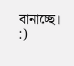বানাচ্ছে। :)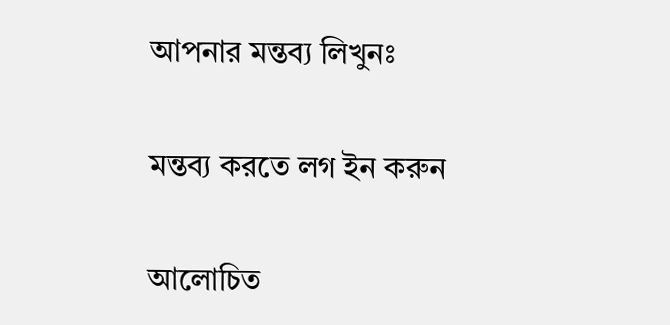আপনার মন্তব্য লিখুনঃ

মন্তব্য করতে লগ ইন করুন

আলোচিত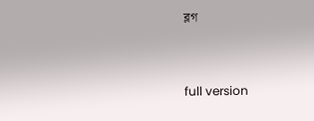ব্লগ


full version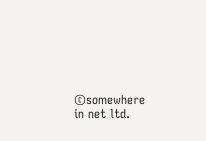©somewhere in net ltd.